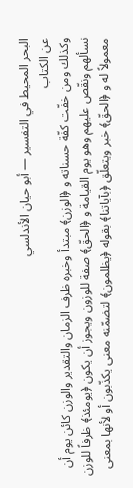البحر المحيط في التفسير — أبو حيان الأندلسي
عن الكتاب
وكذلك ومن خفّت كفّة حسناته و ﴿الوزن﴾ مبتدأ وخبره ظرف الزمان والتقدير والوزن كائن يوم أن نسألهم ونقّص عليهم وهو يوم القيامة و ﴿الحقّ﴾ صفة للوزون ويجوز أن يكون ﴿يومئذ﴾ ظرفاً للوزن معمولاً له و ﴿الحقّ﴾ خبر ويتعلّق ﴿بآياتنا﴾ بقوله ﴿يظلمون﴾ لتضمّنه معنى يكذّبون أو لأنها بمعنى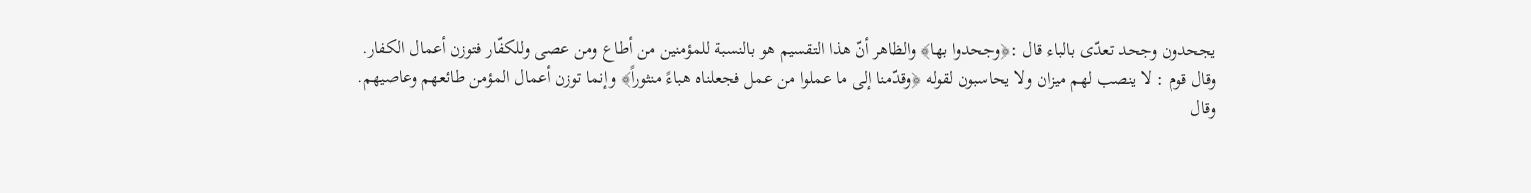يجحدون وجحد تعدّى بالباء قال :﴿وجحدوا بها﴾ والظاهر أنّ هذا التقسيم هو بالنسبة للمؤمنين من أطاع ومن عصى وللكفّار فتوزن أعمال الكفار.
وقال قوم : لا ينصب لهم ميزان ولا يحاسبون لقوله ﴿وقدّمنا إلى ما عملوا من عمل فجعلناه هباءً منثوراً﴾ وإنما توزن أعمال المؤمن طائعهم وعاصيهم.
وقال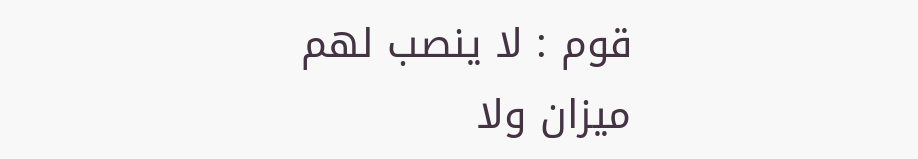قوم : لا ينصب لهم ميزان ولا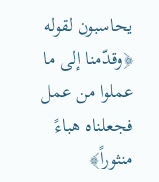يحاسبون لقوله ﴿وقدّمنا إلى ما عملوا من عمل فجعلناه هباءً منثوراً﴾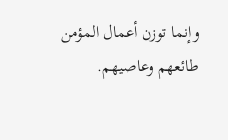وإنما توزن أعمال المؤمن طائعهم وعاصيهم.